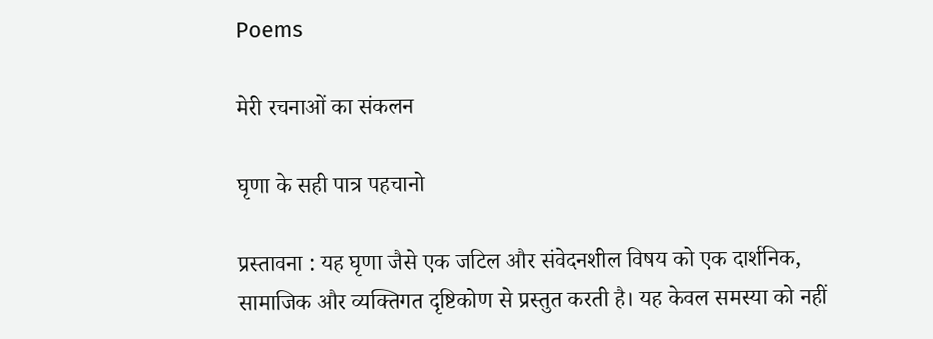Poems

मेरी रचनाओं का संकलन

घृणा के सही पात्र पहचानो

प्रस्तावना : यह घृणा जैसे एक जटिल और संवेदनशील विषय को एक दार्शनिक, सामाजिक और व्यक्तिगत दृष्टिकोण से प्रस्तुत करती है। यह केवल समस्या को नहीं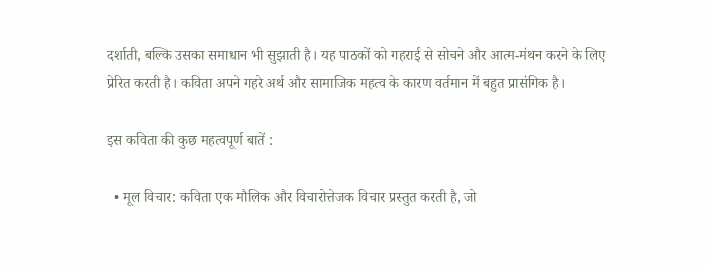दर्शाती, बल्कि उसका समाधान भी सुझाती है। यह पाठकों को गहराई से सोचने और आत्म-मंथन करने के लिए प्रेरित करती है। कविता अपने गहरे अर्थ और सामाजिक महत्व के कारण वर्तमान में बहुत प्रासंगिक है।

इस कविता की कुछ महत्वपूर्ण बातें :

  • मूल विचार: कविता एक मौलिक और विचारोत्तेजक विचार प्रस्तुत करती है, जो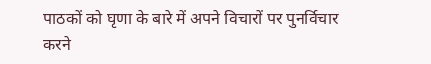पाठकों को घृणा के बारे में अपने विचारों पर पुनर्विचार करने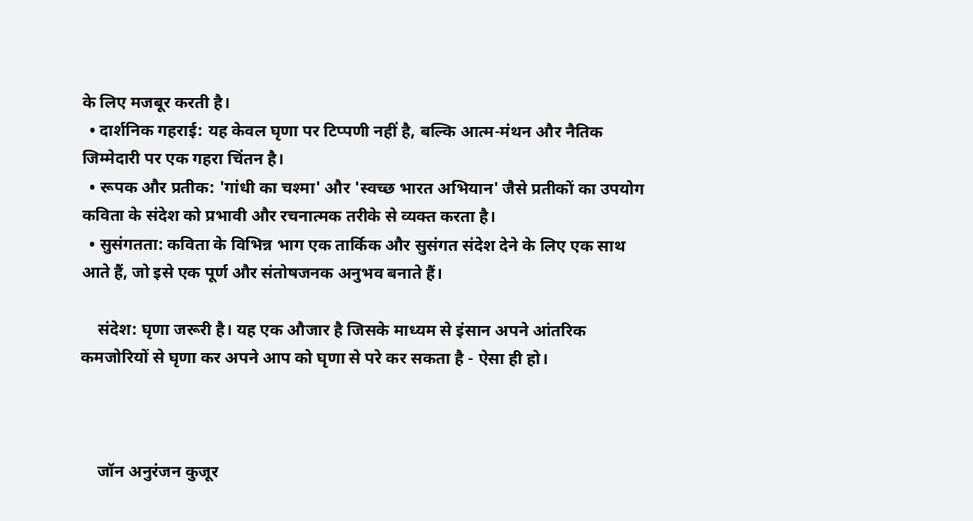के लिए मजबूर करती है।
  • दार्शनिक गहराई: यह केवल घृणा पर टिप्पणी नहीं है, बल्कि आत्म-मंथन और नैतिक जिम्मेदारी पर एक गहरा चिंतन है।
  • रूपक और प्रतीक: 'गांधी का चश्मा' और 'स्वच्छ भारत अभियान' जैसे प्रतीकों का उपयोग कविता के संदेश को प्रभावी और रचनात्मक तरीके से व्यक्त करता है।
  • सुसंगतता: कविता के विभिन्न भाग एक तार्किक और सुसंगत संदेश देने के लिए एक साथ आते हैं, जो इसे एक पूर्ण और संतोषजनक अनुभव बनाते हैं।

    संदेश: घृणा जरूरी है। यह एक औजार है जिसके माध्यम से इंसान अपने आंतरिक कमजोरियों से घृणा कर अपने आप को घृणा से परे कर सकता है - ऐसा ही हो।



    जॉन अनुरंजन कुजूर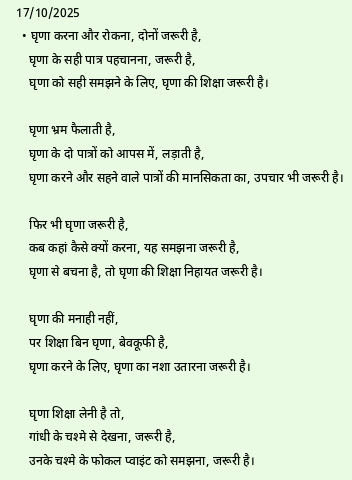17/10/2025
  • घृणा करना और रोकना, दोनों जरूरी है,
    घृणा के सही पात्र पहचानना, जरूरी है,
    घृणा को सही समझने के लिए, घृणा की शिक्षा जरूरी है।

    घृणा भ्रम फैलाती है,
    घृणा के दो पात्रों को आपस में, लड़ाती है,
    घृणा करने और सहने वाले पात्रों की मानसिकता का, उपचार भी जरूरी है।

    फिर भी घृणा जरूरी है,
    कब कहां कैसे क्यों करना, यह समझना जरूरी है,
    घृणा से बचना है, तो घृणा की शिक्षा निहायत जरूरी है।

    घृणा की मनाही नहीं,
    पर शिक्षा बिन घृणा, बेवकूफी है,
    घृणा करने के लिए, घृणा का नशा उतारना जरूरी है।

    घृणा शिक्षा लेनी है तो,
    गांधी के चश्मे से देखना, जरूरी है,
    उनके चश्मे के फोकल प्वाइंट को समझना, जरूरी है।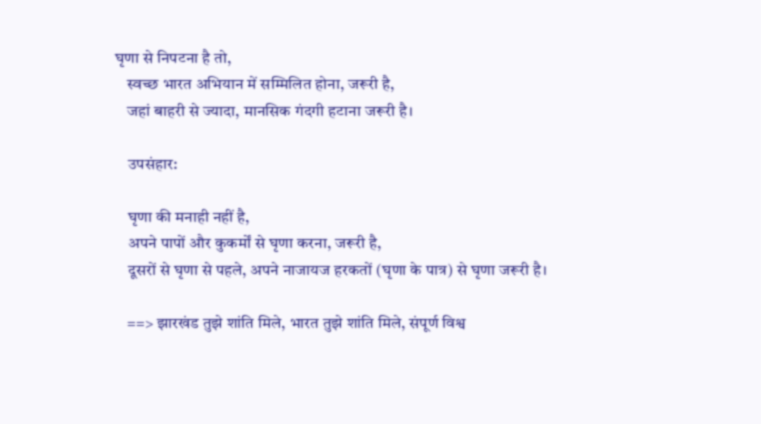घृणा से निपटना है तो,
    स्वच्छ भारत अभियान में सम्मिलित होना, जरूरी है,
    जहां बाहरी से ज्यादा, मानसिक गंदगी हटाना जरूरी है।

    उपसंहार:

    घृणा की मनाही नहीं है,
    अपने पापों और कुकर्मों से घृणा करना, जरूरी है,
    दूसरों से घृणा से पहले, अपने नाजायज हरकतों (घृणा के पात्र) से घृणा जरूरी है।

    ==> झारखंड तुझे शांति मिले, भारत तुझे शांति मिले, संपूर्ण विश्व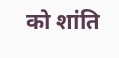को शांति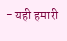- यही हमारी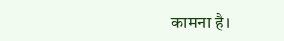कामना है।